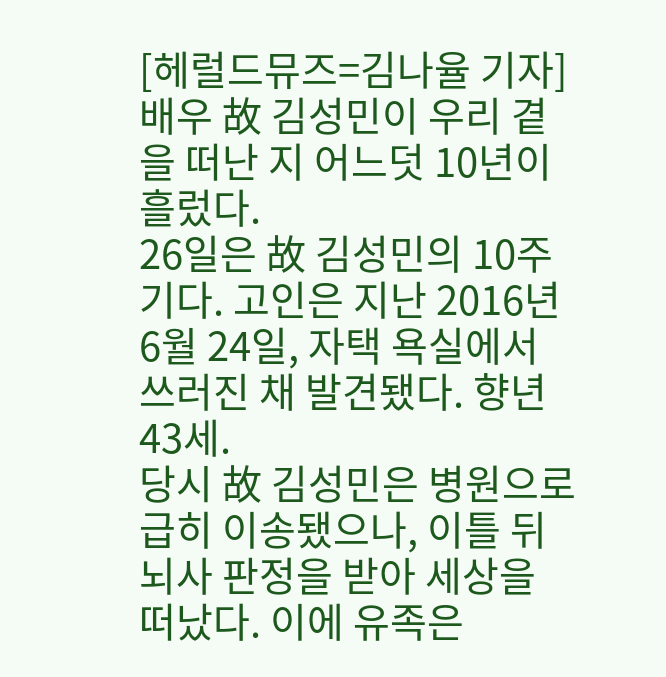[헤럴드뮤즈=김나율 기자]배우 故 김성민이 우리 곁을 떠난 지 어느덧 10년이 흘렀다.
26일은 故 김성민의 10주기다. 고인은 지난 2016년 6월 24일, 자택 욕실에서 쓰러진 채 발견됐다. 향년 43세.
당시 故 김성민은 병원으로 급히 이송됐으나, 이틀 뒤 뇌사 판정을 받아 세상을 떠났다. 이에 유족은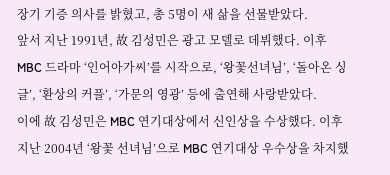장기 기증 의사를 밝혔고, 총 5명이 새 삶을 선물받았다.
앞서 지난 1991년, 故 김성민은 광고 모델로 데뷔했다. 이후 MBC 드라마 ‘인어아가씨’를 시작으로, ‘왕꽃선녀님’, ‘돌아온 싱글’, ‘환상의 커플’, ‘가문의 영광’ 등에 출연해 사랑받았다.
이에 故 김성민은 MBC 연기대상에서 신인상을 수상했다. 이후 지난 2004년 ‘왕꽃 선녀님’으로 MBC 연기대상 우수상을 차지했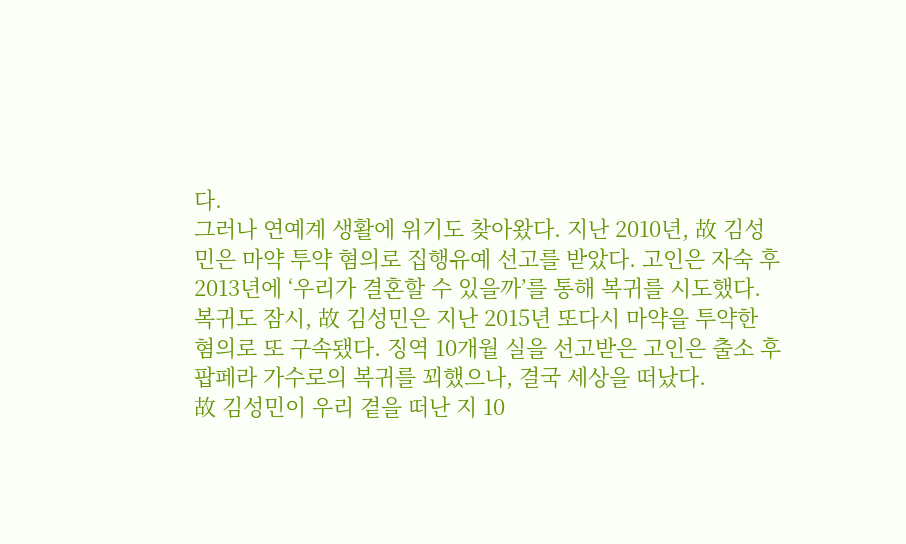다.
그러나 연예계 생활에 위기도 찾아왔다. 지난 2010년, 故 김성민은 마약 투약 혐의로 집행유예 선고를 받았다. 고인은 자숙 후 2013년에 ‘우리가 결혼할 수 있을까’를 통해 복귀를 시도했다.
복귀도 잠시, 故 김성민은 지난 2015년 또다시 마약을 투약한 혐의로 또 구속됐다. 징역 10개월 실을 선고받은 고인은 출소 후 팝페라 가수로의 복귀를 꾀했으나, 결국 세상을 떠났다.
故 김성민이 우리 곁을 떠난 지 10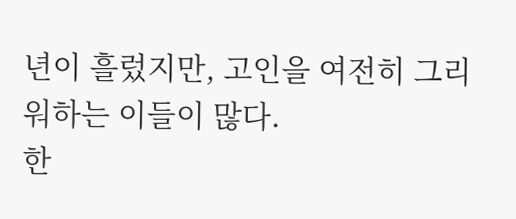년이 흘렀지만, 고인을 여전히 그리워하는 이들이 많다.
한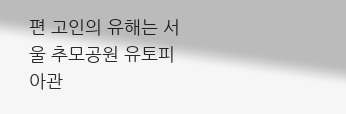편 고인의 유해는 서울 추모공원 유토피아관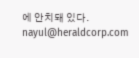에 안치돼 있다.
nayul@heraldcorp.com